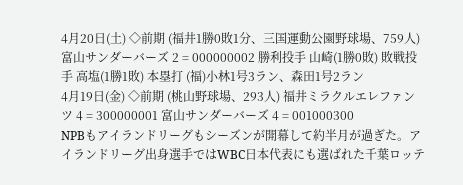4月20日(土) ◇前期 (福井1勝0敗1分、三国運動公園野球場、759人) 富山サンダーバーズ 2 = 000000002 勝利投手 山崎(1勝0敗) 敗戦投手 高塩(1勝1敗) 本塁打 (福)小林1号3ラン、森田1号2ラン
4月19日(金) ◇前期 (桃山野球場、293人) 福井ミラクルエレファンツ 4 = 300000001 富山サンダーバーズ 4 = 001000300
NPBもアイランドリーグもシーズンが開幕して約半月が過ぎた。アイランドリーグ出身選手ではWBC日本代表にも選ばれた千葉ロッテ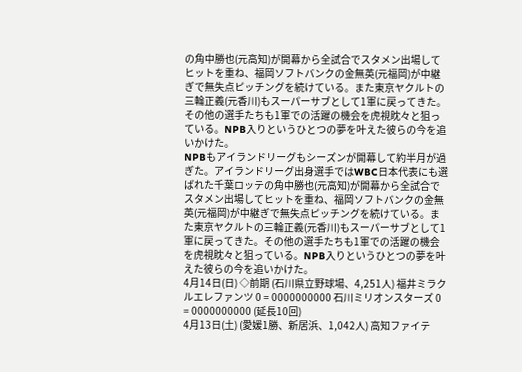の角中勝也(元高知)が開幕から全試合でスタメン出場してヒットを重ね、福岡ソフトバンクの金無英(元福岡)が中継ぎで無失点ピッチングを続けている。また東京ヤクルトの三輪正義(元香川)もスーパーサブとして1軍に戻ってきた。その他の選手たちも1軍での活躍の機会を虎視眈々と狙っている。NPB入りというひとつの夢を叶えた彼らの今を追いかけた。
NPBもアイランドリーグもシーズンが開幕して約半月が過ぎた。アイランドリーグ出身選手ではWBC日本代表にも選ばれた千葉ロッテの角中勝也(元高知)が開幕から全試合でスタメン出場してヒットを重ね、福岡ソフトバンクの金無英(元福岡)が中継ぎで無失点ピッチングを続けている。また東京ヤクルトの三輪正義(元香川)もスーパーサブとして1軍に戻ってきた。その他の選手たちも1軍での活躍の機会を虎視眈々と狙っている。NPB入りというひとつの夢を叶えた彼らの今を追いかけた。
4月14日(日) ◇前期 (石川県立野球場、4,251人) 福井ミラクルエレファンツ 0 = 0000000000 石川ミリオンスターズ 0 = 0000000000 (延長10回)
4月13日(土) (愛媛1勝、新居浜、1,042人) 高知ファイテ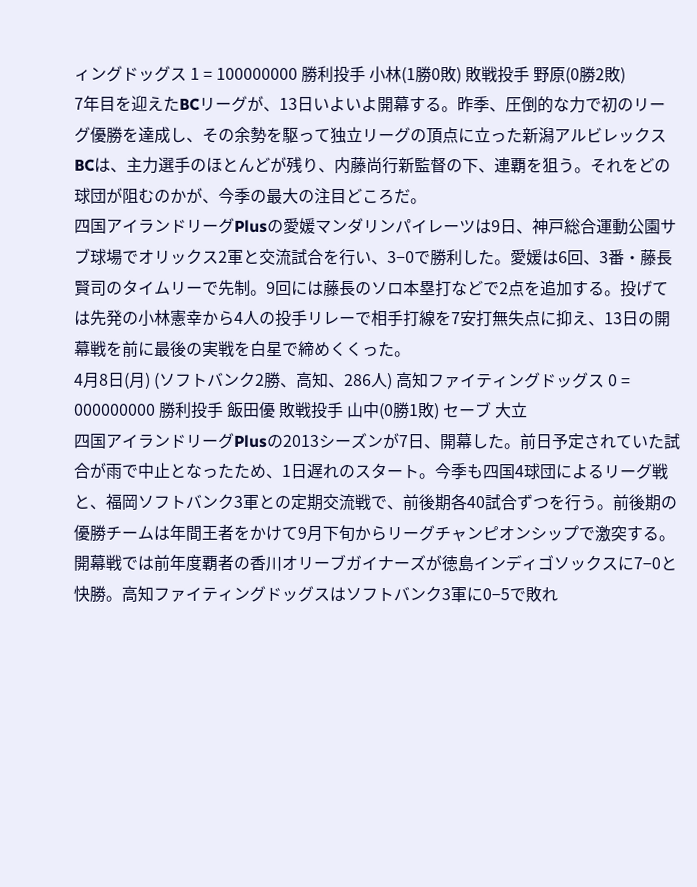ィングドッグス 1 = 100000000 勝利投手 小林(1勝0敗) 敗戦投手 野原(0勝2敗)
7年目を迎えたBCリーグが、13日いよいよ開幕する。昨季、圧倒的な力で初のリーグ優勝を達成し、その余勢を駆って独立リーグの頂点に立った新潟アルビレックスBCは、主力選手のほとんどが残り、内藤尚行新監督の下、連覇を狙う。それをどの球団が阻むのかが、今季の最大の注目どころだ。
四国アイランドリーグPlusの愛媛マンダリンパイレーツは9日、神戸総合運動公園サブ球場でオリックス2軍と交流試合を行い、3−0で勝利した。愛媛は6回、3番・藤長賢司のタイムリーで先制。9回には藤長のソロ本塁打などで2点を追加する。投げては先発の小林憲幸から4人の投手リレーで相手打線を7安打無失点に抑え、13日の開幕戦を前に最後の実戦を白星で締めくくった。
4月8日(月) (ソフトバンク2勝、高知、286人) 高知ファイティングドッグス 0 = 000000000 勝利投手 飯田優 敗戦投手 山中(0勝1敗) セーブ 大立
四国アイランドリーグPlusの2013シーズンが7日、開幕した。前日予定されていた試合が雨で中止となったため、1日遅れのスタート。今季も四国4球団によるリーグ戦と、福岡ソフトバンク3軍との定期交流戦で、前後期各40試合ずつを行う。前後期の優勝チームは年間王者をかけて9月下旬からリーグチャンピオンシップで激突する。開幕戦では前年度覇者の香川オリーブガイナーズが徳島インディゴソックスに7−0と快勝。高知ファイティングドッグスはソフトバンク3軍に0−5で敗れ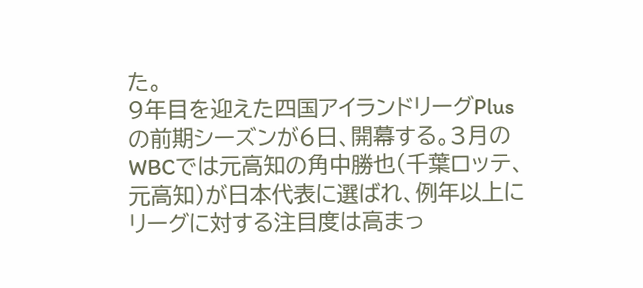た。
9年目を迎えた四国アイランドリーグPlusの前期シーズンが6日、開幕する。3月のWBCでは元高知の角中勝也(千葉ロッテ、元高知)が日本代表に選ばれ、例年以上にリーグに対する注目度は高まっ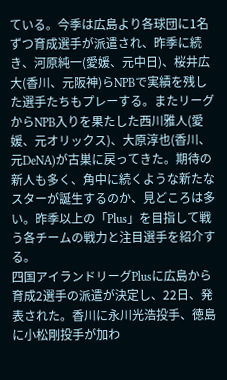ている。今季は広島より各球団に1名ずつ育成選手が派遣され、昨季に続き、河原純一(愛媛、元中日)、桜井広大(香川、元阪神)らNPBで実績を残した選手たちもプレーする。またリーグからNPB入りを果たした西川雅人(愛媛、元オリックス)、大原淳也(香川、元DeNA)が古巣に戻ってきた。期待の新人も多く、角中に続くような新たなスターが誕生するのか、見どころは多い。昨季以上の「Plus」を目指して戦う各チームの戦力と注目選手を紹介する。
四国アイランドリーグPlusに広島から育成2選手の派遣が決定し、22日、発表された。香川に永川光浩投手、徳島に小松剛投手が加わ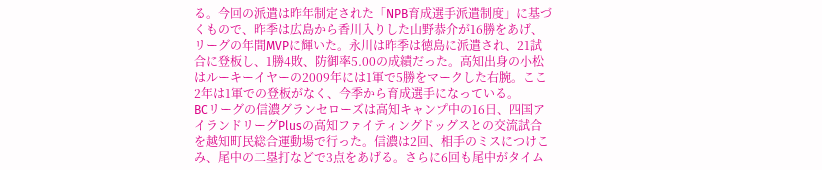る。今回の派遣は昨年制定された「NPB育成選手派遣制度」に基づくもので、昨季は広島から香川入りした山野恭介が16勝をあげ、リーグの年間MVPに輝いた。永川は昨季は徳島に派遣され、21試合に登板し、1勝4敗、防御率5.00の成績だった。高知出身の小松はルーキーイヤーの2009年には1軍で5勝をマークした右腕。ここ2年は1軍での登板がなく、今季から育成選手になっている。
BCリーグの信濃グランセローズは高知キャンプ中の16日、四国アイランドリーグPlusの高知ファイティングドッグスとの交流試合を越知町民総合運動場で行った。信濃は2回、相手のミスにつけこみ、尾中の二塁打などで3点をあげる。さらに6回も尾中がタイム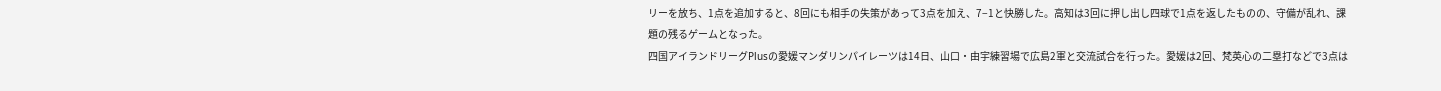リーを放ち、1点を追加すると、8回にも相手の失策があって3点を加え、7−1と快勝した。高知は3回に押し出し四球で1点を返したものの、守備が乱れ、課題の残るゲームとなった。
四国アイランドリーグPlusの愛媛マンダリンパイレーツは14日、山口・由宇練習場で広島2軍と交流試合を行った。愛媛は2回、梵英心の二塁打などで3点は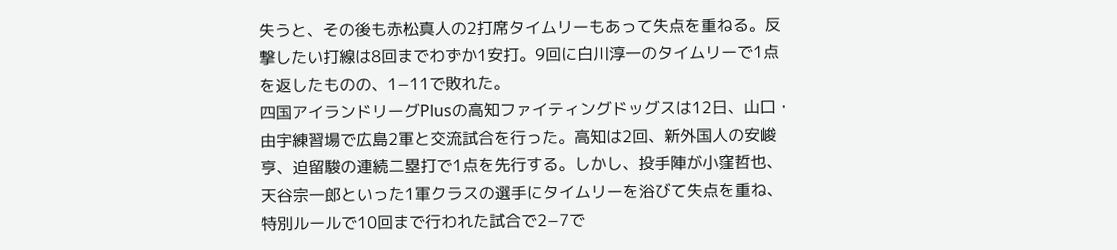失うと、その後も赤松真人の2打席タイムリーもあって失点を重ねる。反撃したい打線は8回までわずか1安打。9回に白川淳一のタイムリーで1点を返したものの、1−11で敗れた。
四国アイランドリーグPlusの高知ファイティングドッグスは12日、山口・由宇練習場で広島2軍と交流試合を行った。高知は2回、新外国人の安峻亨、迫留駿の連続二塁打で1点を先行する。しかし、投手陣が小窪哲也、天谷宗一郎といった1軍クラスの選手にタイムリーを浴びて失点を重ね、特別ルールで10回まで行われた試合で2−7で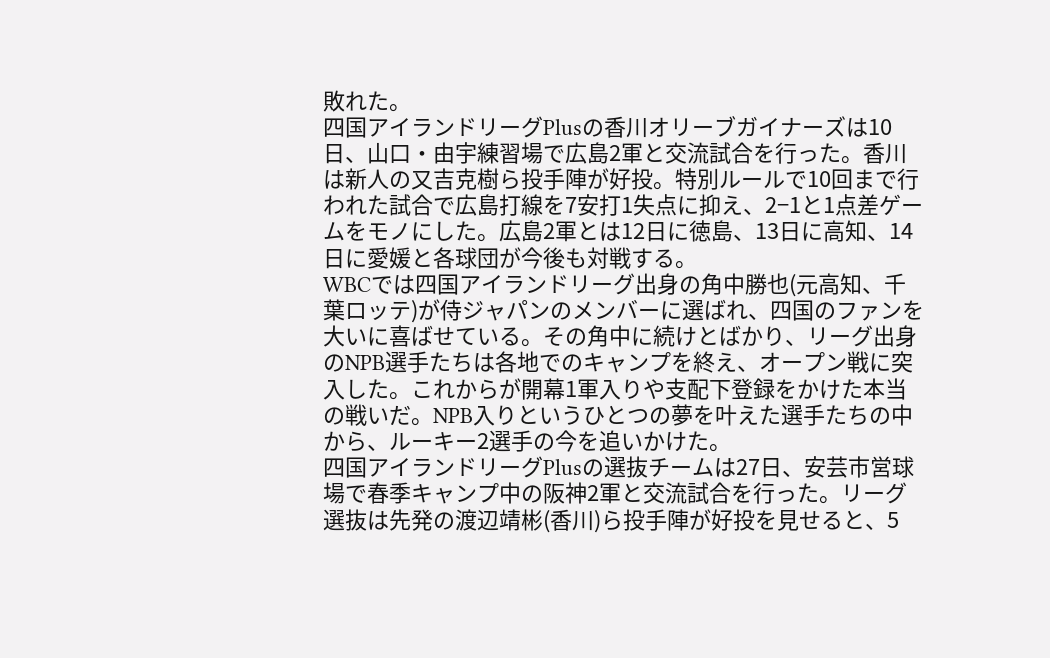敗れた。
四国アイランドリーグPlusの香川オリーブガイナーズは10日、山口・由宇練習場で広島2軍と交流試合を行った。香川は新人の又吉克樹ら投手陣が好投。特別ルールで10回まで行われた試合で広島打線を7安打1失点に抑え、2−1と1点差ゲームをモノにした。広島2軍とは12日に徳島、13日に高知、14日に愛媛と各球団が今後も対戦する。
WBCでは四国アイランドリーグ出身の角中勝也(元高知、千葉ロッテ)が侍ジャパンのメンバーに選ばれ、四国のファンを大いに喜ばせている。その角中に続けとばかり、リーグ出身のNPB選手たちは各地でのキャンプを終え、オープン戦に突入した。これからが開幕1軍入りや支配下登録をかけた本当の戦いだ。NPB入りというひとつの夢を叶えた選手たちの中から、ルーキー2選手の今を追いかけた。
四国アイランドリーグPlusの選抜チームは27日、安芸市営球場で春季キャンプ中の阪神2軍と交流試合を行った。リーグ選抜は先発の渡辺靖彬(香川)ら投手陣が好投を見せると、5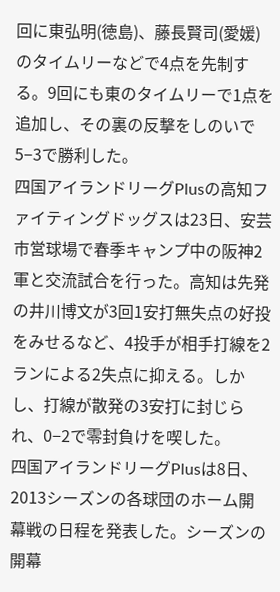回に東弘明(徳島)、藤長賢司(愛媛)のタイムリーなどで4点を先制する。9回にも東のタイムリーで1点を追加し、その裏の反撃をしのいで5−3で勝利した。
四国アイランドリーグPlusの高知ファイティングドッグスは23日、安芸市営球場で春季キャンプ中の阪神2軍と交流試合を行った。高知は先発の井川博文が3回1安打無失点の好投をみせるなど、4投手が相手打線を2ランによる2失点に抑える。しかし、打線が散発の3安打に封じられ、0−2で零封負けを喫した。
四国アイランドリーグPlusは8日、2013シーズンの各球団のホーム開幕戦の日程を発表した。シーズンの開幕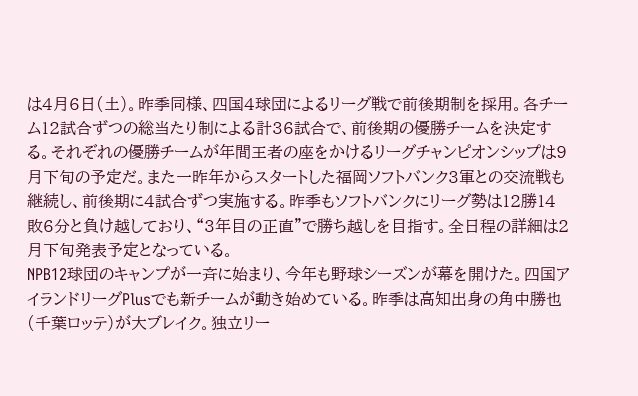は4月6日(土)。昨季同様、四国4球団によるリーグ戦で前後期制を採用。各チーム12試合ずつの総当たり制による計36試合で、前後期の優勝チームを決定する。それぞれの優勝チームが年間王者の座をかけるリーグチャンピオンシップは9月下旬の予定だ。また一昨年からスタートした福岡ソフトバンク3軍との交流戦も継続し、前後期に4試合ずつ実施する。昨季もソフトバンクにリーグ勢は12勝14敗6分と負け越しており、“3年目の正直”で勝ち越しを目指す。全日程の詳細は2月下旬発表予定となっている。
NPB12球団のキャンプが一斉に始まり、今年も野球シーズンが幕を開けた。四国アイランドリーグPlusでも新チームが動き始めている。昨季は高知出身の角中勝也(千葉ロッテ)が大ブレイク。独立リー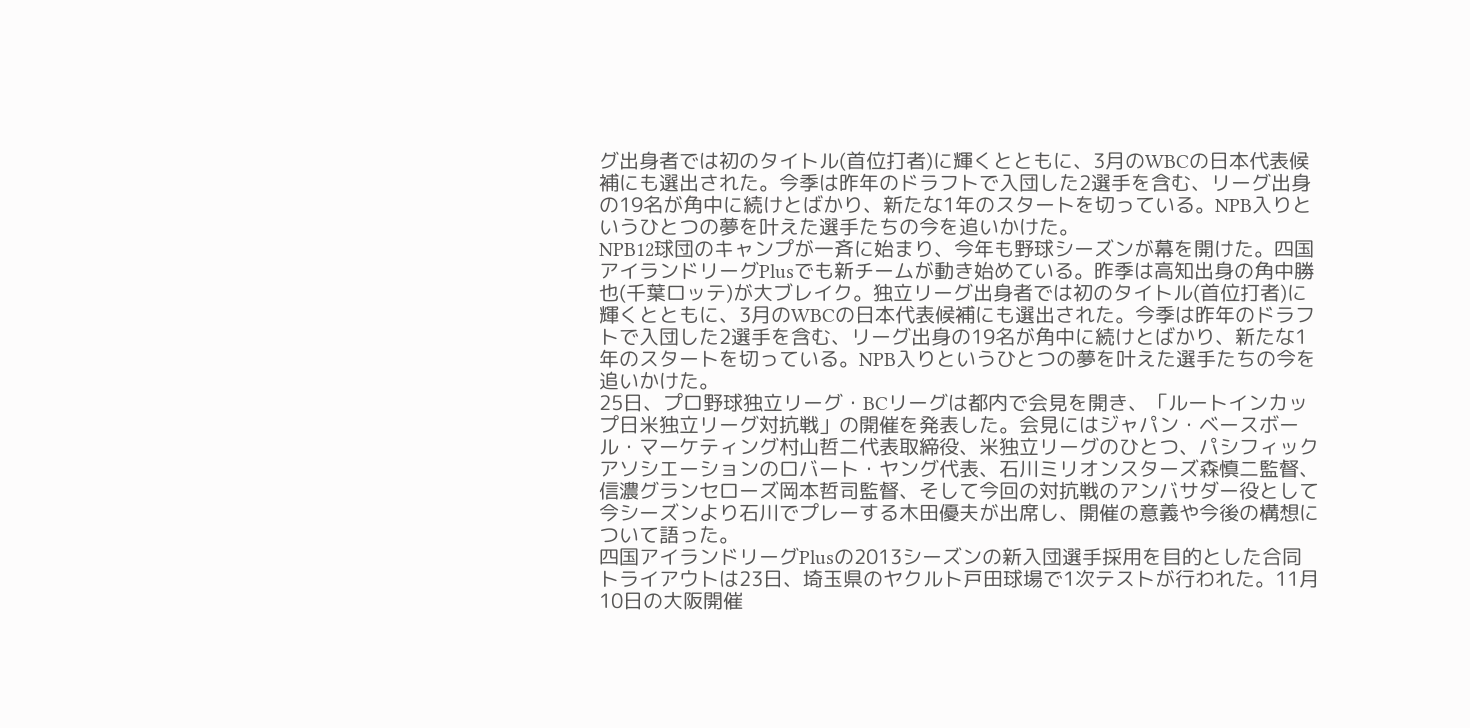グ出身者では初のタイトル(首位打者)に輝くとともに、3月のWBCの日本代表候補にも選出された。今季は昨年のドラフトで入団した2選手を含む、リーグ出身の19名が角中に続けとばかり、新たな1年のスタートを切っている。NPB入りというひとつの夢を叶えた選手たちの今を追いかけた。
NPB12球団のキャンプが一斉に始まり、今年も野球シーズンが幕を開けた。四国アイランドリーグPlusでも新チームが動き始めている。昨季は高知出身の角中勝也(千葉ロッテ)が大ブレイク。独立リーグ出身者では初のタイトル(首位打者)に輝くとともに、3月のWBCの日本代表候補にも選出された。今季は昨年のドラフトで入団した2選手を含む、リーグ出身の19名が角中に続けとばかり、新たな1年のスタートを切っている。NPB入りというひとつの夢を叶えた選手たちの今を追いかけた。
25日、プロ野球独立リーグ・BCリーグは都内で会見を開き、「ルートインカップ日米独立リーグ対抗戦」の開催を発表した。会見にはジャパン・ベースボール・マーケティング村山哲二代表取締役、米独立リーグのひとつ、パシフィックアソシエーションのロバート・ヤング代表、石川ミリオンスターズ森慎二監督、信濃グランセローズ岡本哲司監督、そして今回の対抗戦のアンバサダー役として今シーズンより石川でプレーする木田優夫が出席し、開催の意義や今後の構想について語った。
四国アイランドリーグPlusの2013シーズンの新入団選手採用を目的とした合同トライアウトは23日、埼玉県のヤクルト戸田球場で1次テストが行われた。11月10日の大阪開催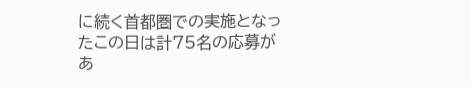に続く首都圏での実施となったこの日は計75名の応募があ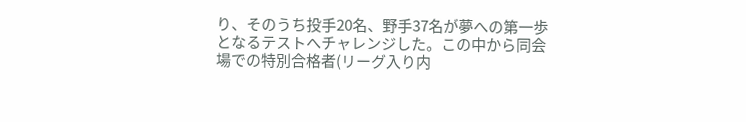り、そのうち投手20名、野手37名が夢への第一歩となるテストへチャレンジした。この中から同会場での特別合格者(リーグ入り内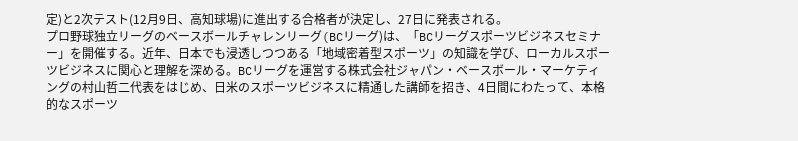定)と2次テスト(12月9日、高知球場)に進出する合格者が決定し、27日に発表される。
プロ野球独立リーグのベースボールチャレンリーグ(BCリーグ)は、「BCリーグスポーツビジネスセミナー」を開催する。近年、日本でも浸透しつつある「地域密着型スポーツ」の知識を学び、ローカルスポーツビジネスに関心と理解を深める。BCリーグを運営する株式会社ジャパン・ベースボール・マーケティングの村山哲二代表をはじめ、日米のスポーツビジネスに精通した講師を招き、4日間にわたって、本格的なスポーツ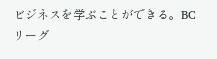ビジネスを学ぶことができる。BCリーグ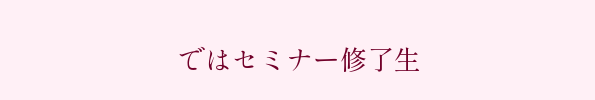ではセミナー修了生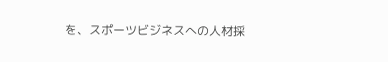を、スポーツビジネスへの人材採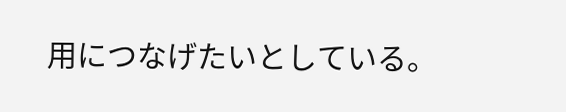用につなげたいとしている。